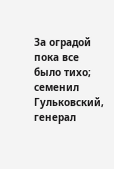За оградой пока все было тихо; семенил Гульковский, генерал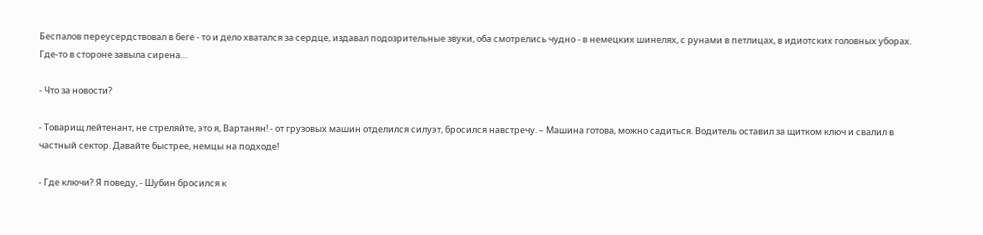Беспалов переусердствовал в беге - то и дело хватался за сердце, издавал подозрительные звуки, оба смотрелись чудно - в немецких шинелях, с рунами в петлицах, в идиотских головных уборах. Где-то в стороне завыла сирена…

- Что за новости?

- Товарищ лейтенант, не стреляйте, это я, Вартанян! - от грузовых машин отделился силуэт, бросился навстречу. – Машина готова, можно садиться. Водитель оставил за щитком ключ и свалил в частный сектор. Давайте быстрее, немцы на подходе!

- Где ключи? Я поведу, - Шубин бросился к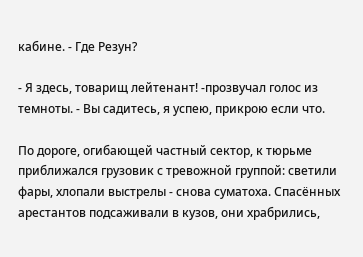кабине. - Где Резун?

- Я здесь, товарищ лейтенант! -прозвучал голос из темноты. - Вы садитесь, я успею, прикрою если что.

По дороге, огибающей частный сектор, к тюрьме приближался грузовик с тревожной группой: светили фары, хлопали выстрелы - снова суматоха. Спасённых арестантов подсаживали в кузов, они храбрились,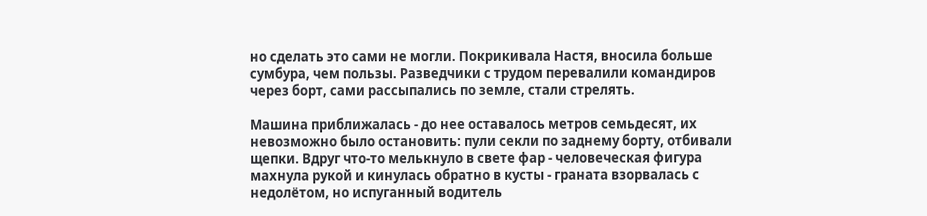но сделать это сами не могли. Покрикивала Настя, вносила больше сумбура, чем пользы. Разведчики с трудом перевалили командиров через борт, сами рассыпались по земле, стали стрелять.

Машина приближалась - до нее оставалось метров семьдесят, их невозможно было остановить: пули секли по заднему борту, отбивали щепки. Вдруг что-то мелькнуло в свете фар - человеческая фигура махнула рукой и кинулась обратно в кусты - граната взорвалась с недолётом, но испуганный водитель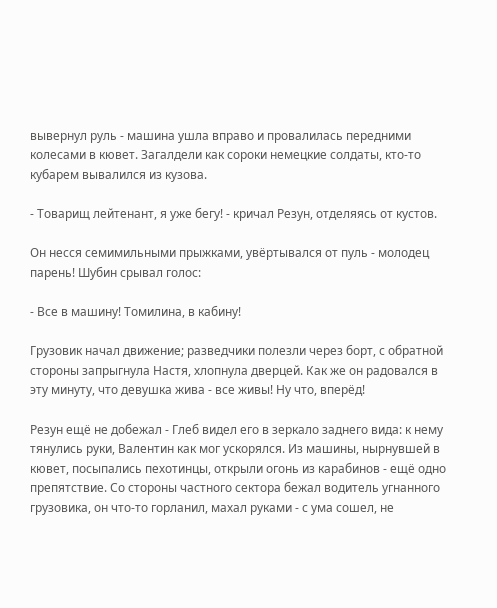вывернул руль - машина ушла вправо и провалилась передними колесами в кювет. Загалдели как сороки немецкие солдаты, кто-то кубарем вывалился из кузова.

- Товарищ лейтенант, я уже бегу! - кричал Резун, отделяясь от кустов.

Он несся семимильными прыжками, увёртывался от пуль - молодец парень! Шубин срывал голос:

- Все в машину! Томилина, в кабину!

Грузовик начал движение; разведчики полезли через борт, с обратной стороны запрыгнула Настя, хлопнула дверцей. Как же он радовался в эту минуту, что девушка жива - все живы! Ну что, вперёд!

Резун ещё не добежал - Глеб видел его в зеркало заднего вида: к нему тянулись руки, Валентин как мог ускорялся. Из машины, нырнувшей в кювет, посыпались пехотинцы, открыли огонь из карабинов - ещё одно препятствие. Со стороны частного сектора бежал водитель угнанного грузовика, он что-то горланил, махал руками - с ума сошел, не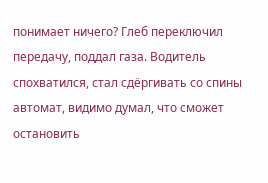понимает ничего? Глеб переключил передачу, поддал газа. Водитель спохватился, стал сдёргивать со спины автомат, видимо думал, что сможет остановить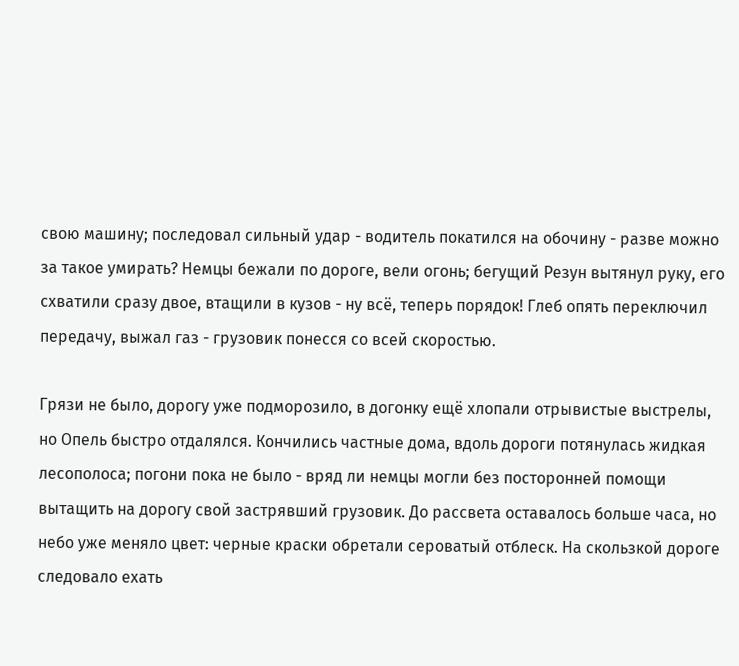свою машину; последовал сильный удар - водитель покатился на обочину - разве можно за такое умирать? Немцы бежали по дороге, вели огонь; бегущий Резун вытянул руку, его схватили сразу двое, втащили в кузов - ну всё, теперь порядок! Глеб опять переключил передачу, выжал газ - грузовик понесся со всей скоростью.

Грязи не было, дорогу уже подморозило, в догонку ещё хлопали отрывистые выстрелы, но Опель быстро отдалялся. Кончились частные дома, вдоль дороги потянулась жидкая лесополоса; погони пока не было - вряд ли немцы могли без посторонней помощи вытащить на дорогу свой застрявший грузовик. До рассвета оставалось больше часа, но небо уже меняло цвет: черные краски обретали сероватый отблеск. На скользкой дороге следовало ехать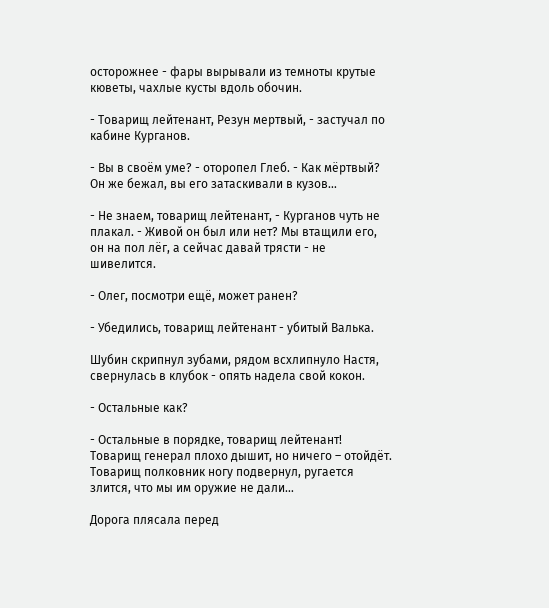осторожнее - фары вырывали из темноты крутые кюветы, чахлые кусты вдоль обочин.

- Товарищ лейтенант, Резун мертвый, - застучал по кабине Курганов.

- Вы в своём уме? - оторопел Глеб. - Как мёртвый? Он же бежал, вы его затаскивали в кузов…

- Не знаем, товарищ лейтенант, - Курганов чуть не плакал. - Живой он был или нет? Мы втащили его, он на пол лёг, а сейчас давай трясти - не шивелится.

- Олег, посмотри ещё, может ранен?

- Убедились, товарищ лейтенант - убитый Валька.

Шубин скрипнул зубами, рядом всхлипнуло Настя, свернулась в клубок - опять надела свой кокон.

- Остальные как?

- Остальные в порядке, товарищ лейтенант! Товарищ генерал плохо дышит, но ничего – отойдёт. Товарищ полковник ногу подвернул, ругается злится, что мы им оружие не дали…

Дорога плясала перед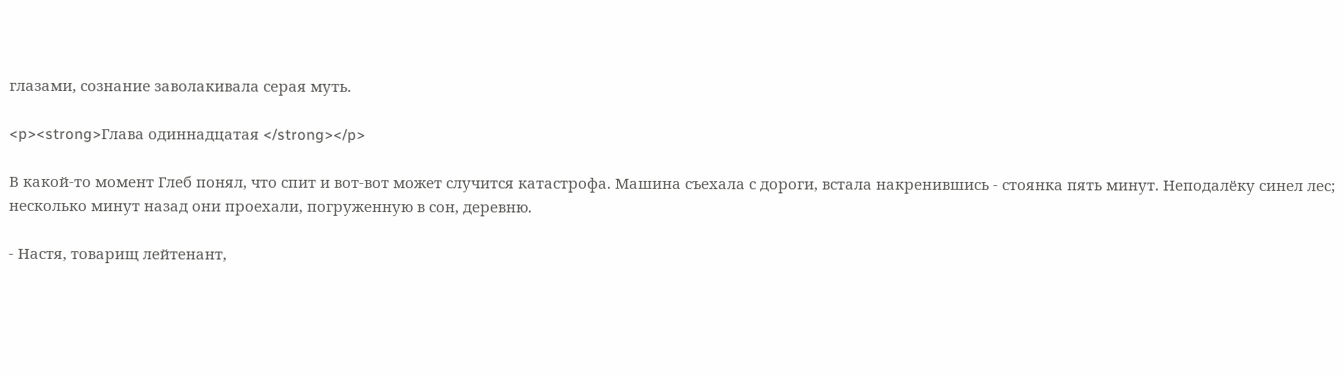глазами, сознание заволакивала серая муть.

<p><strong>Глава одиннадцатая </strong></p>

В какой-то момент Глеб понял, что спит и вот-вот может случится катастрофа. Машина съехала с дороги, встала накренившись - стоянка пять минут. Неподалёку синел лес; несколько минут назад они проехали, погруженную в сон, деревню.

- Настя, товарищ лейтенант,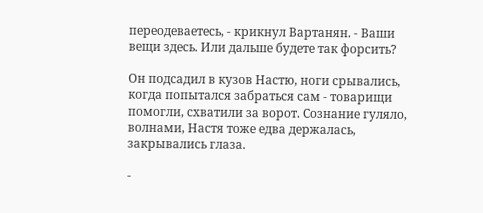переодеваетесь, - крикнул Вартанян. - Ваши вещи здесь. Или дальше будете так форсить?

Он подсадил в кузов Настю, ноги срывались, когда попытался забраться сам - товарищи помогли, схватили за ворот. Сознание гуляло, волнами, Настя тоже едва держалась, закрывались глаза.

-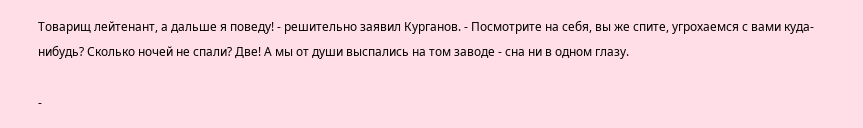Товарищ лейтенант, а дальше я поведу! - решительно заявил Курганов. - Посмотрите на себя, вы же спите, угрохаемся с вами куда-нибудь? Сколько ночей не спали? Две! А мы от души выспались на том заводе - сна ни в одном глазу.

-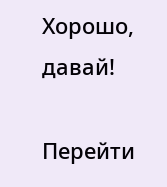Хорошо, давай!

Перейти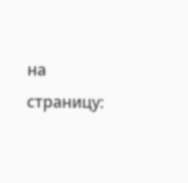на страницу: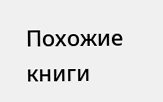Похожие книги